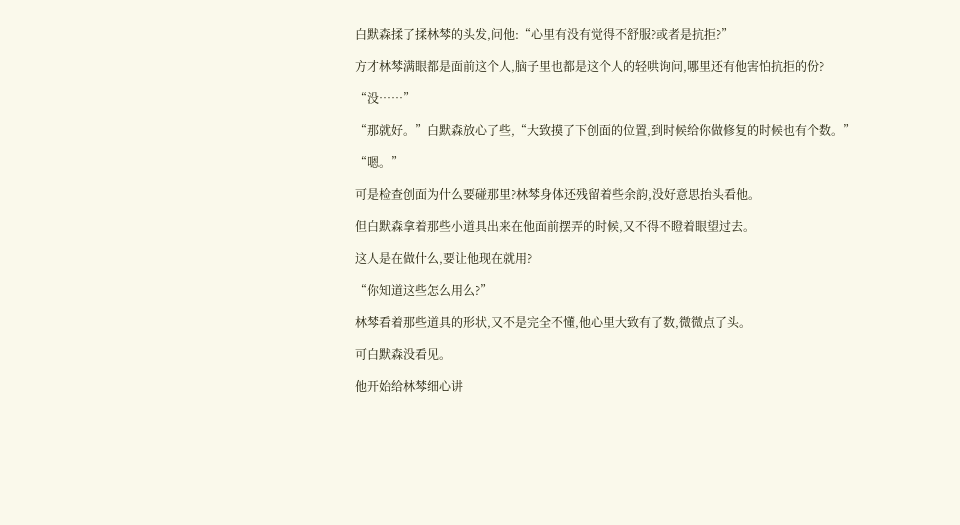白默森揉了揉林棽的头发,问他:“心里有没有觉得不舒服?或者是抗拒?”

方才林棽满眼都是面前这个人,脑子里也都是这个人的轻哄询问,哪里还有他害怕抗拒的份?

“没……”

“那就好。”白默森放心了些,“大致摸了下创面的位置,到时候给你做修复的时候也有个数。”

“嗯。”

可是检查创面为什么要碰那里?林棽身体还残留着些余韵,没好意思抬头看他。

但白默森拿着那些小道具出来在他面前摆弄的时候,又不得不瞪着眼望过去。

这人是在做什么,要让他现在就用?

“你知道这些怎么用么?”

林棽看着那些道具的形状,又不是完全不懂,他心里大致有了数,微微点了头。

可白默森没看见。

他开始给林棽细心讲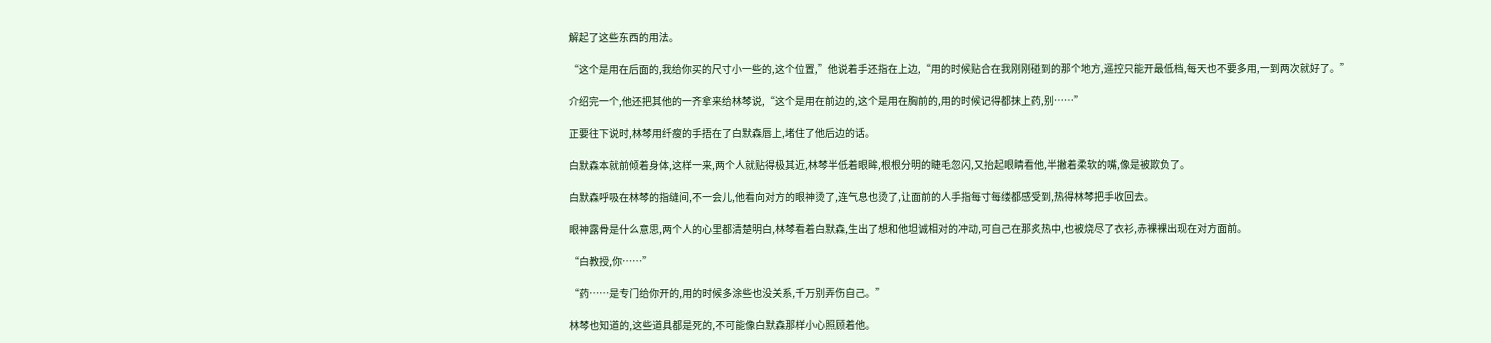解起了这些东西的用法。

“这个是用在后面的,我给你买的尺寸小一些的,这个位置,”他说着手还指在上边,“用的时候贴合在我刚刚碰到的那个地方,遥控只能开最低档,每天也不要多用,一到两次就好了。”

介绍完一个,他还把其他的一齐拿来给林棽说,“这个是用在前边的,这个是用在胸前的,用的时候记得都抹上药,别……”

正要往下说时,林棽用纤瘦的手捂在了白默森唇上,堵住了他后边的话。

白默森本就前倾着身体,这样一来,两个人就贴得极其近,林棽半低着眼眸,根根分明的睫毛忽闪,又抬起眼睛看他,半撇着柔软的嘴,像是被欺负了。

白默森呼吸在林棽的指缝间,不一会儿,他看向对方的眼神烫了,连气息也烫了,让面前的人手指每寸每缕都感受到,热得林棽把手收回去。

眼神露骨是什么意思,两个人的心里都清楚明白,林棽看着白默森,生出了想和他坦诚相对的冲动,可自己在那炙热中,也被烧尽了衣衫,赤裸裸出现在对方面前。

“白教授,你……”

“药……是专门给你开的,用的时候多涂些也没关系,千万别弄伤自己。”

林棽也知道的,这些道具都是死的,不可能像白默森那样小心照顾着他。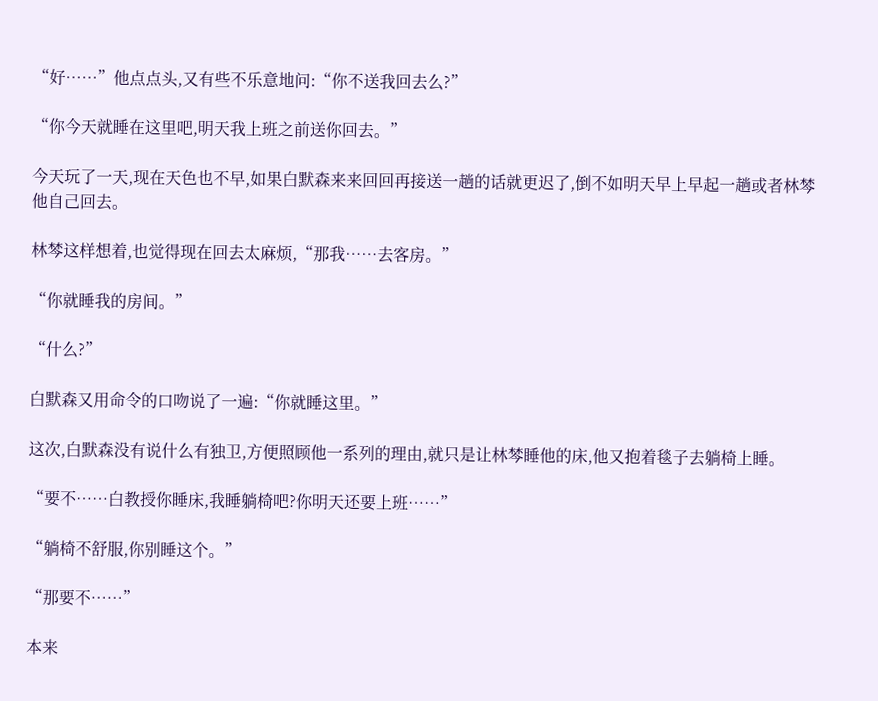“好……”他点点头,又有些不乐意地问:“你不送我回去么?”

“你今天就睡在这里吧,明天我上班之前送你回去。”

今天玩了一天,现在天色也不早,如果白默森来来回回再接送一趟的话就更迟了,倒不如明天早上早起一趟或者林棽他自己回去。

林棽这样想着,也觉得现在回去太麻烦,“那我……去客房。”

“你就睡我的房间。”

“什么?”

白默森又用命令的口吻说了一遍:“你就睡这里。”

这次,白默森没有说什么有独卫,方便照顾他一系列的理由,就只是让林棽睡他的床,他又抱着毯子去躺椅上睡。

“要不……白教授你睡床,我睡躺椅吧?你明天还要上班……”

“躺椅不舒服,你别睡这个。”

“那要不……”

本来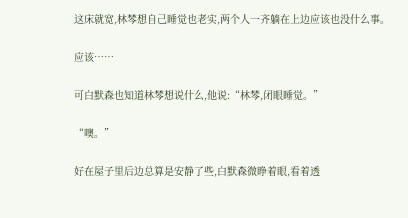这床就宽,林棽想自己睡觉也老实,两个人一齐躺在上边应该也没什么事。

应该……

可白默森也知道林棽想说什么,他说:“林棽,闭眼睡觉。”

“噢。”

好在屋子里后边总算是安静了些,白默森微睁着眼,看着透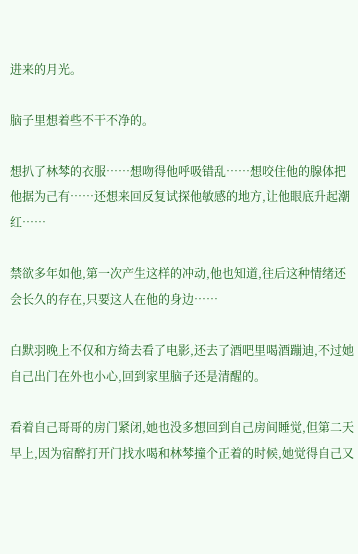进来的月光。

脑子里想着些不干不净的。

想扒了林棽的衣服……想吻得他呼吸错乱……想咬住他的腺体把他据为己有……还想来回反复试探他敏感的地方,让他眼底升起潮红……

禁欲多年如他,第一次产生这样的冲动,他也知道,往后这种情绪还会长久的存在,只要这人在他的身边……

白默羽晚上不仅和方绮去看了电影,还去了酒吧里喝酒蹦迪,不过她自己出门在外也小心,回到家里脑子还是清醒的。

看着自己哥哥的房门紧闭,她也没多想回到自己房间睡觉,但第二天早上,因为宿醉打开门找水喝和林棽撞个正着的时候,她觉得自己又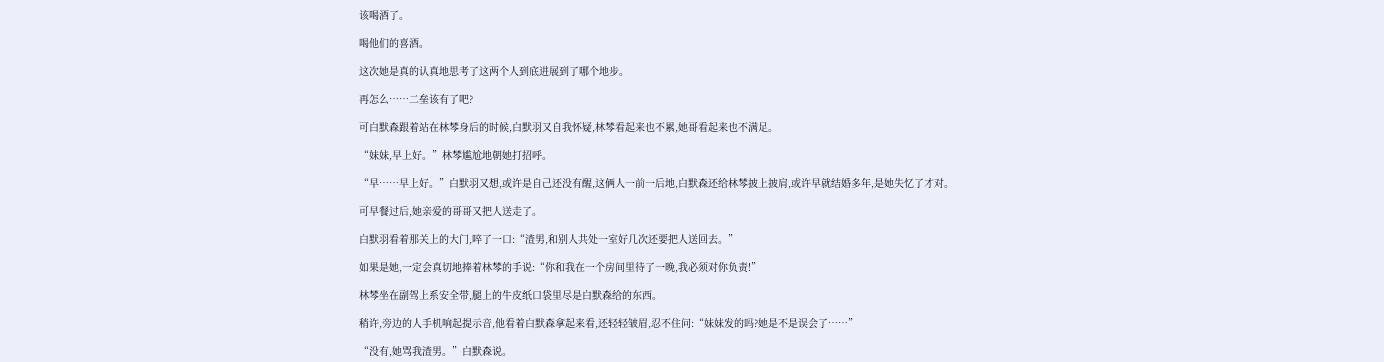该喝酒了。

喝他们的喜酒。

这次她是真的认真地思考了这两个人到底进展到了哪个地步。

再怎么……二垒该有了吧?

可白默森跟着站在林棽身后的时候,白默羽又自我怀疑,林棽看起来也不累,她哥看起来也不满足。

“妹妹,早上好。”林棽尴尬地朝她打招呼。

“早……早上好。”白默羽又想,或许是自己还没有醒,这俩人一前一后地,白默森还给林棽披上披肩,或许早就结婚多年,是她失忆了才对。

可早餐过后,她亲爱的哥哥又把人送走了。

白默羽看着那关上的大门,啐了一口:“渣男,和别人共处一室好几次还要把人送回去。”

如果是她,一定会真切地捧着林棽的手说:“你和我在一个房间里待了一晚,我必须对你负责!”

林棽坐在副驾上系安全带,腿上的牛皮纸口袋里尽是白默森给的东西。

稍许,旁边的人手机响起提示音,他看着白默森拿起来看,还轻轻皱眉,忍不住问:“妹妹发的吗?她是不是误会了……”

“没有,她骂我渣男。”白默森说。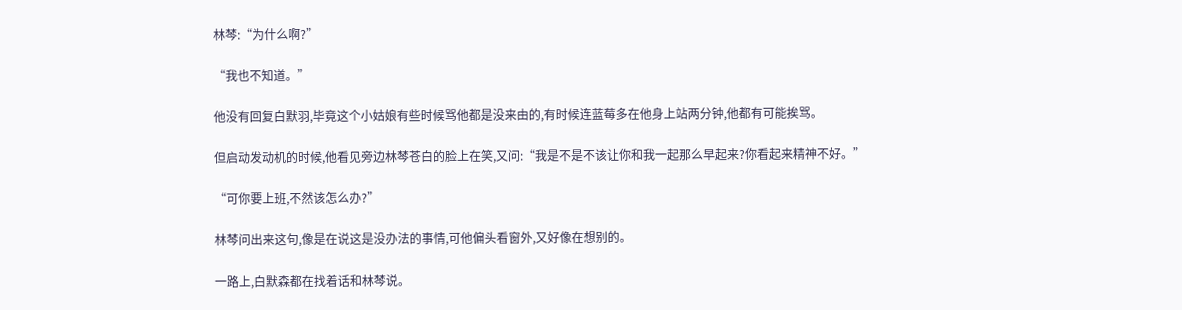林棽:“为什么啊?”

“我也不知道。”

他没有回复白默羽,毕竟这个小姑娘有些时候骂他都是没来由的,有时候连蓝莓多在他身上站两分钟,他都有可能挨骂。

但启动发动机的时候,他看见旁边林棽苍白的脸上在笑,又问:“我是不是不该让你和我一起那么早起来?你看起来精神不好。”

“可你要上班,不然该怎么办?”

林棽问出来这句,像是在说这是没办法的事情,可他偏头看窗外,又好像在想别的。

一路上,白默森都在找着话和林棽说。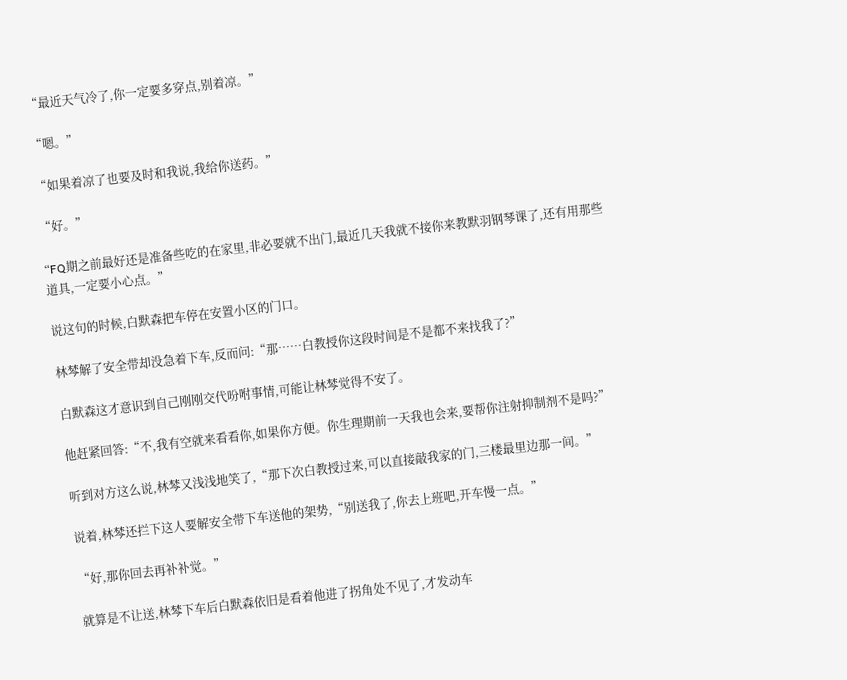“最近天气冷了,你一定要多穿点,别着凉。”

“嗯。”

“如果着凉了也要及时和我说,我给你送药。”

“好。”

“FQ期之前最好还是准备些吃的在家里,非必要就不出门,最近几天我就不接你来教默羽钢琴课了,还有用那些道具,一定要小心点。”

说这句的时候,白默森把车停在安置小区的门口。

林棽解了安全带却没急着下车,反而问:“那……白教授你这段时间是不是都不来找我了?”

白默森这才意识到自己刚刚交代吩咐事情,可能让林棽觉得不安了。

他赶紧回答:“不,我有空就来看看你,如果你方便。你生理期前一天我也会来,要帮你注射抑制剂不是吗?”

听到对方这么说,林棽又浅浅地笑了,“那下次白教授过来,可以直接敲我家的门,三楼最里边那一间。”

说着,林棽还拦下这人要解安全带下车送他的架势,“别送我了,你去上班吧,开车慢一点。”

“好,那你回去再补补觉。”

就算是不让送,林棽下车后白默森依旧是看着他进了拐角处不见了,才发动车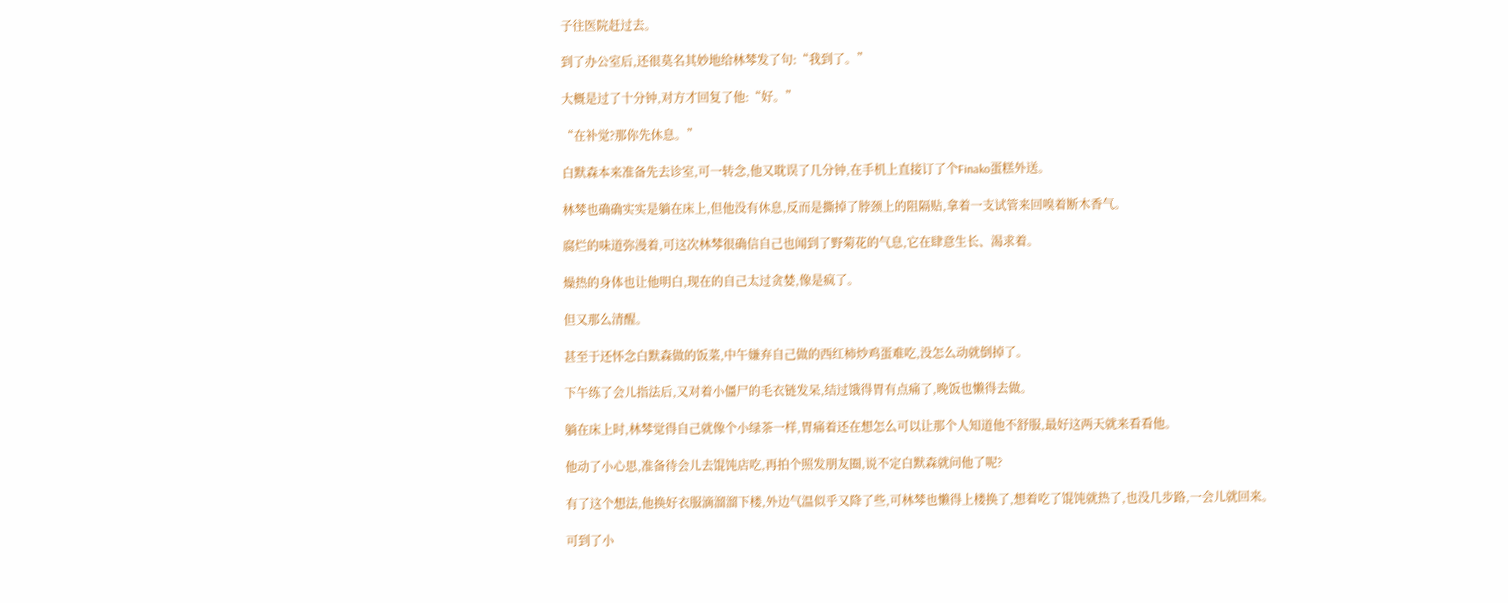子往医院赶过去。

到了办公室后,还很莫名其妙地给林棽发了句:“我到了。”

大概是过了十分钟,对方才回复了他:“好。”

“在补觉?那你先休息。”

白默森本来准备先去诊室,可一转念,他又耽误了几分钟,在手机上直接订了个Finako蛋糕外送。

林棽也确确实实是躺在床上,但他没有休息,反而是撕掉了脖颈上的阻隔贴,拿着一支试管来回嗅着断木香气。

腐烂的味道弥漫着,可这次林棽很确信自己也闻到了野菊花的气息,它在肆意生长、渴求着。

燥热的身体也让他明白,现在的自己太过贪婪,像是疯了。

但又那么清醒。

甚至于还怀念白默森做的饭菜,中午嫌弃自己做的西红柿炒鸡蛋难吃,没怎么动就倒掉了。

下午练了会儿指法后,又对着小僵尸的毛衣链发呆,结过饿得胃有点痛了,晚饭也懒得去做。

躺在床上时,林棽觉得自己就像个小绿茶一样,胃痛着还在想怎么可以让那个人知道他不舒服,最好这两天就来看看他。

他动了小心思,准备待会儿去馄饨店吃,再拍个照发朋友圈,说不定白默森就问他了呢?

有了这个想法,他换好衣服滴溜溜下楼,外边气温似乎又降了些,可林棽也懒得上楼换了,想着吃了馄饨就热了,也没几步路,一会儿就回来。

可到了小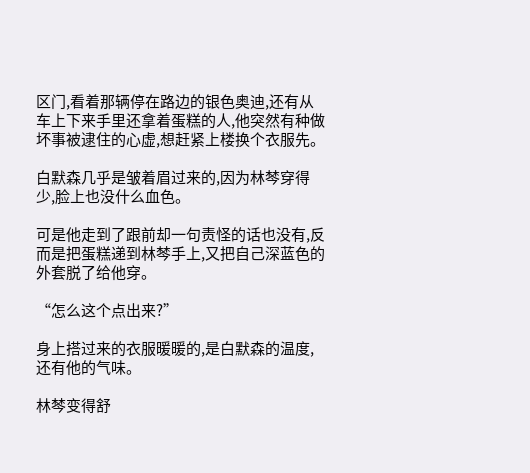区门,看着那辆停在路边的银色奥迪,还有从车上下来手里还拿着蛋糕的人,他突然有种做坏事被逮住的心虚,想赶紧上楼换个衣服先。

白默森几乎是皱着眉过来的,因为林棽穿得少,脸上也没什么血色。

可是他走到了跟前却一句责怪的话也没有,反而是把蛋糕递到林棽手上,又把自己深蓝色的外套脱了给他穿。

“怎么这个点出来?”

身上搭过来的衣服暖暖的,是白默森的温度,还有他的气味。

林棽变得舒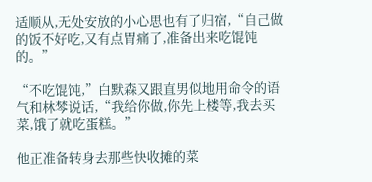适顺从,无处安放的小心思也有了归宿,“自己做的饭不好吃,又有点胃痛了,准备出来吃馄饨的。”

“不吃馄饨,”白默森又跟直男似地用命令的语气和林棽说话,“我给你做,你先上楼等,我去买菜,饿了就吃蛋糕。”

他正准备转身去那些快收摊的菜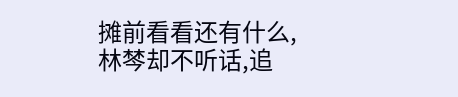摊前看看还有什么,林棽却不听话,追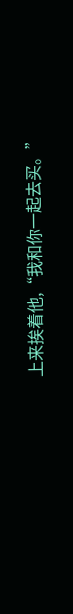上来挨着他,“我和你一起去买。”